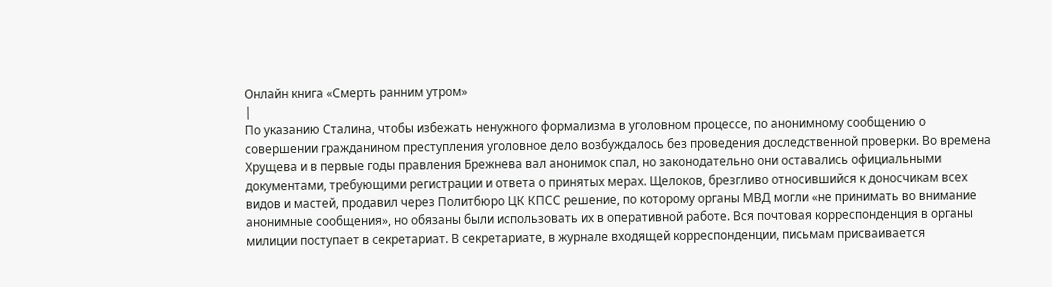Онлайн книга «Смерть ранним утром»
|
По указанию Сталина, чтобы избежать ненужного формализма в уголовном процессе, по анонимному сообщению о совершении гражданином преступления уголовное дело возбуждалось без проведения доследственной проверки. Во времена Хрущева и в первые годы правления Брежнева вал анонимок спал, но законодательно они оставались официальными документами, требующими регистрации и ответа о принятых мерах. Щелоков, брезгливо относившийся к доносчикам всех видов и мастей, продавил через Политбюро ЦК КПСС решение, по которому органы МВД могли «не принимать во внимание анонимные сообщения», но обязаны были использовать их в оперативной работе. Вся почтовая корреспонденция в органы милиции поступает в секретариат. В секретариате, в журнале входящей корреспонденции, письмам присваивается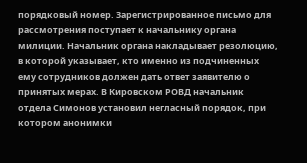порядковый номер. Зарегистрированное письмо для рассмотрения поступает к начальнику органа милиции. Начальник органа накладывает резолюцию, в которой указывает, кто именно из подчиненных ему сотрудников должен дать ответ заявителю о принятых мерах. В Кировском РОВД начальник отдела Симонов установил негласный порядок, при котором анонимки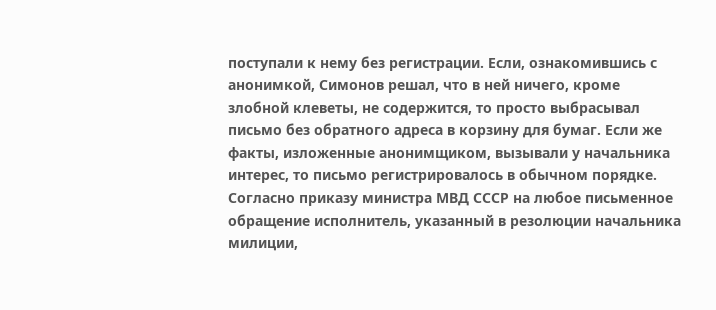поступали к нему без регистрации. Если, ознакомившись с анонимкой, Симонов решал, что в ней ничего, кроме злобной клеветы, не содержится, то просто выбрасывал письмо без обратного адреса в корзину для бумаг. Если же факты, изложенные анонимщиком, вызывали у начальника интерес, то письмо регистрировалось в обычном порядке. Согласно приказу министра МВД СССР на любое письменное обращение исполнитель, указанный в резолюции начальника милиции,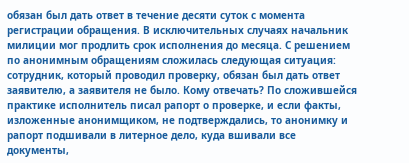обязан был дать ответ в течение десяти суток с момента регистрации обращения. В исключительных случаях начальник милиции мог продлить срок исполнения до месяца. С решением по анонимным обращениям сложилась следующая ситуация: сотрудник, который проводил проверку, обязан был дать ответ заявителю, а заявителя не было. Кому отвечать? По сложившейся практике исполнитель писал рапорт о проверке, и если факты, изложенные анонимщиком, не подтверждались, то анонимку и рапорт подшивали в литерное дело, куда вшивали все документы,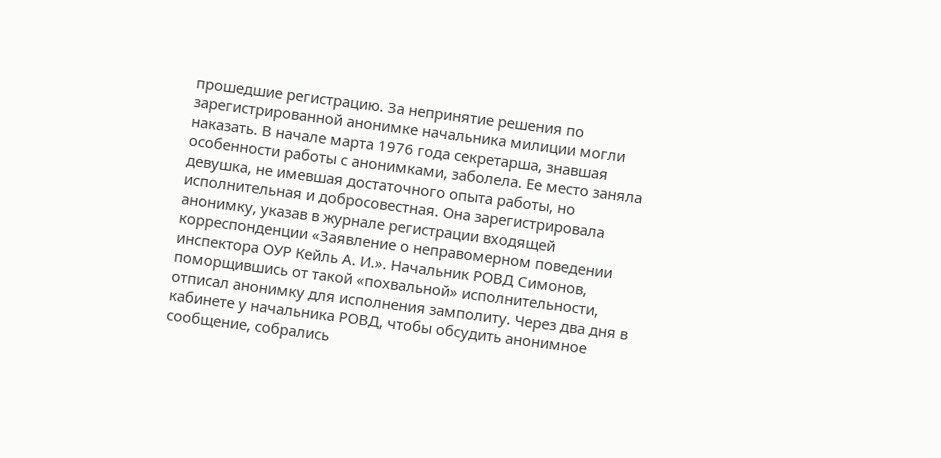прошедшие регистрацию. За непринятие решения по зарегистрированной анонимке начальника милиции могли наказать. В начале марта 1976 года секретарша, знавшая особенности работы с анонимками, заболела. Ее место заняла девушка, не имевшая достаточного опыта работы, но исполнительная и добросовестная. Она зарегистрировала анонимку, указав в журнале регистрации входящей корреспонденции «Заявление о неправомерном поведении инспектора ОУР Кейль А. И.». Начальник РОВД Симонов, поморщившись от такой «похвальной» исполнительности, отписал анонимку для исполнения замполиту. Через два дня в кабинете у начальника РОВД, чтобы обсудить анонимное сообщение, собрались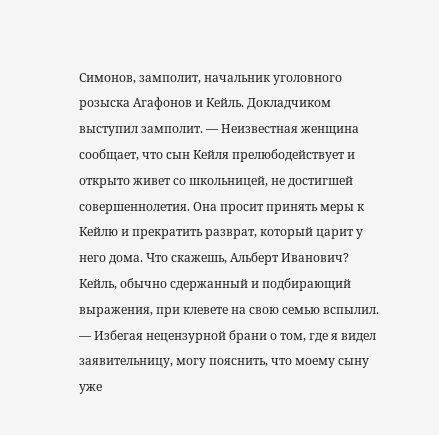Симонов, замполит, начальник уголовного розыска Агафонов и Кейль. Докладчиком выступил замполит. — Неизвестная женщина сообщает, что сын Кейля прелюбодействует и открыто живет со школьницей, не достигшей совершеннолетия. Она просит принять меры к Кейлю и прекратить разврат, который царит у него дома. Что скажешь, Альберт Иванович? Кейль, обычно сдержанный и подбирающий выражения, при клевете на свою семью вспылил. — Избегая нецензурной брани о том, где я видел заявительницу, могу пояснить, что моему сыну уже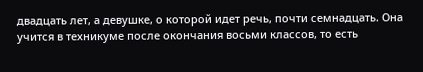двадцать лет, а девушке, о которой идет речь, почти семнадцать. Она учится в техникуме после окончания восьми классов, то есть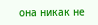она никак не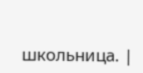школьница. |